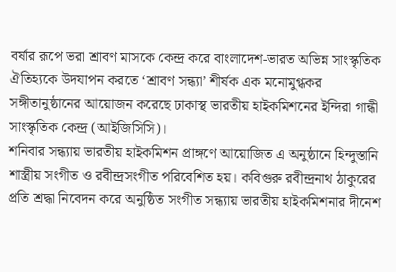বর্ষার রূপে ভরা শ্রাবণ মাসকে কেন্দ্র করে বাংলাদেশ-ভারত অভিন্ন সাংস্কৃতিক ঐতিহ্যকে উদযাপন করতে ‘শ্রাবণ সন্ধ্যা’ শীর্ষক এক মনোমুগ্ধকর সঙ্গীতানুষ্ঠানের আয়োজন করেছে ঢাকাস্থ ভারতীয় হাইকমিশনের ইন্দিরা গান্ধী সাংস্কৃতিক কেন্দ্র (আইজিসিসি)।
শনিবার সন্ধ্যায় ভারতীয় হাইকমিশন প্রাঙ্গণে আয়োজিত এ অনুষ্ঠানে হিন্দুস্তানি শাস্ত্রীয় সংগীত ও রবীন্দ্রসংগীত পরিবেশিত হয়। কবিগুরু রবীন্দ্রনাথ ঠাকুরের প্রতি শ্রদ্ধা নিবেদন করে অনুষ্ঠিত সংগীত সন্ধ্যায় ভারতীয় হাইকমিশনার দীনেশ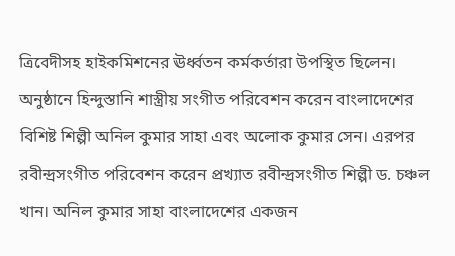ত্রিবেদীসহ হাইকমিশনের ঊর্ধ্বতন কর্মকর্তারা উপস্থিত ছিলেন।
অনুষ্ঠানে হিন্দুস্তানি শাস্ত্রীয় সংগীত পরিবেশন করেন বাংলাদেশের বিশিষ্ট শিল্পী অনিল কুমার সাহা এবং অলোক কুমার সেন। এরপর রবীন্দ্রসংগীত পরিবেশন করেন প্রখ্যাত রবীন্দ্রসংগীত শিল্পী ড. চঞ্চল খান। অনিল কুমার সাহা বাংলাদেশের একজন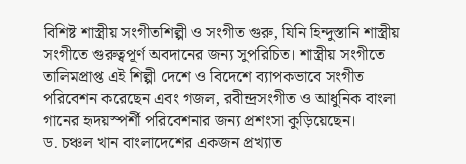বিশিষ্ট শাস্ত্রীয় সংগীতশিল্পী ও সংগীত গুরু, যিনি হিন্দুস্তানি শাস্ত্রীয় সংগীতে গুরুত্বপূর্ণ অবদানের জন্য সুপরিচিত। শাস্ত্রীয় সংগীতে তালিমপ্রাপ্ত এই শিল্পী দেশে ও বিদেশে ব্যাপকভাবে সংগীত পরিবেশন করেছেন এবং গজল, রবীন্দ্রসংগীত ও আধুনিক বাংলা গানের হৃদয়স্পর্শী পরিবেশনার জন্য প্রশংসা কুড়িয়েছেন।
ড. চঞ্চল খান বাংলাদেশের একজন প্রখ্যাত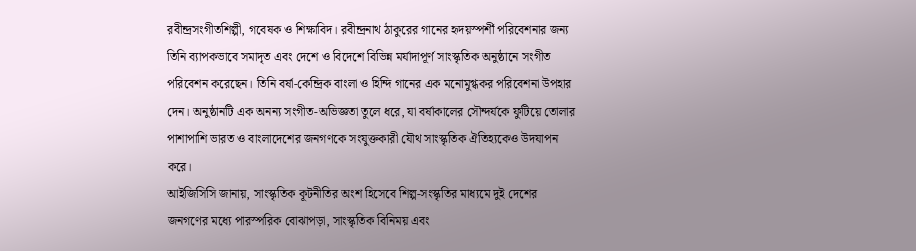রবীন্দ্রসংগীতশিল্পী, গবেষক ও শিক্ষাবিদ। রবীন্দ্রনাথ ঠাকুরের গানের হৃদয়স্পর্শী পরিবেশনার জন্য তিনি ব্যাপকভাবে সমাদৃত এবং দেশে ও বিদেশে বিভিন্ন মর্যাদাপূর্ণ সাংস্কৃতিক অনুষ্ঠানে সংগীত পরিবেশন করেছেন। তিনি বর্ষা-কেন্দ্রিক বাংলা ও হিন্দি গানের এক মনোমুগ্ধকর পরিবেশনা উপহার দেন। অনুষ্ঠানটি এক অনন্য সংগীত-অভিজ্ঞতা তুলে ধরে, যা বর্ষাকালের সৌন্দর্যকে ফুটিয়ে তোলার পাশাপাশি ভারত ও বাংলাদেশের জনগণকে সংযুক্তকারী যৌথ সাংস্কৃতিক ঐতিহ্যকেও উদযাপন করে।
আইজিসিসি জানায়, সাংস্কৃতিক কূটনীতির অংশ হিসেবে শিল্প-সংস্কৃতির মাধ্যমে দুই দেশের জনগণের মধ্যে পারস্পরিক বোঝাপড়া, সাংস্কৃতিক বিনিময় এবং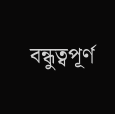বন্ধুত্বপূর্ণ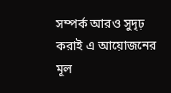সম্পর্ক আরও সুদৃঢ় করাই এ আয়োজনের মূল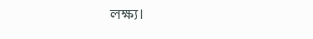লক্ষ্য।